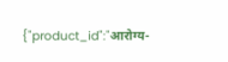{"product_id":"आरोग्य-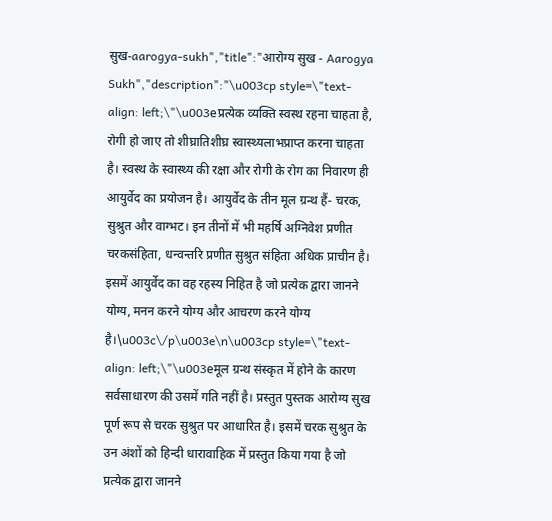सुख-aarogya-sukh","title":"आरोग्य सुख - Aarogya Sukh","description":"\u003cp style=\"text-align: left;\"\u003eप्रत्येक व्यक्ति स्वस्थ रहना चाहता है, रोगी हो जाए तो शीघ्रातिशीघ्र स्वास्थ्यलाभप्राप्त करना चाहता है। स्वस्थ के स्वास्थ्य की रक्षा और रोगी के रोग का निवारण ही आयुर्वेद का प्रयोजन है। आयुर्वेद के तीन मूल ग्रन्थ हैं- चरक, सुश्रुत और वाग्भट। इन तीनों में भी महर्षि अग्निवेश प्रणीत चरकसंहिता, धन्वन्तरि प्रणीत सुश्रुत संहिता अधिक प्राचीन है। इसमें आयुर्वेद का वह रहस्य निहित है जो प्रत्येक द्वारा जानने योग्य, मनन करने योग्य और आचरण करने योग्य है।\u003c\/p\u003e\n\u003cp style=\"text-align: left;\"\u003eमूल ग्रन्थ संस्कृत में होने के कारण सर्वसाधारण की उसमें गति नहीं है। प्रस्तुत पुस्तक आरोग्य सुख पूर्ण रूप से चरक सुश्रुत पर आधारित है। इसमें चरक सुश्रुत के उन अंशों को हिन्दी धारावाहिक में प्रस्तुत किया गया है जो प्रत्येक द्वारा जानने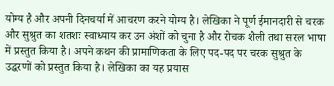योग्य है और अपनी दिनचर्या में आचरण करने योग्य है। लेखिका ने पूर्ण ईमानदारी से चरक और सुश्रुत का शतशः स्वाध्याय कर उन अंशों को चुना है और रोचक शैली तथा सरल भाषा में प्रस्तुत किया है। अपने कथन की प्रामाणिकता के लिए पद-पद पर चरक सुश्रुत के उद्धरणों को प्रस्तुत किया है। लेखिका का यह प्रयास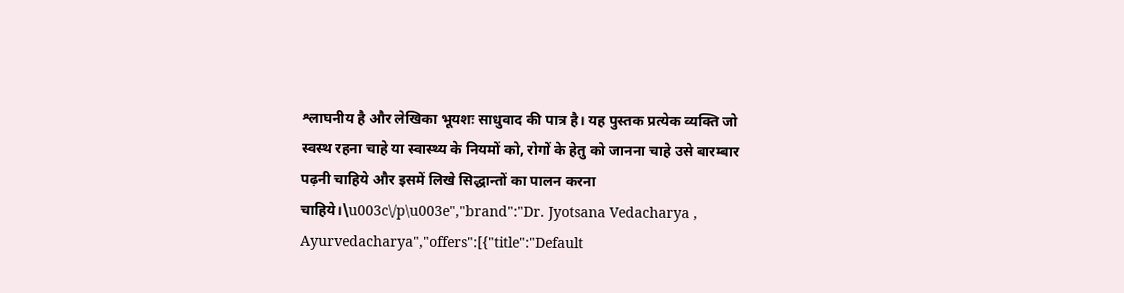श्लाघनीय है और लेखिका भूयशः साधुवाद की पात्र है। यह पुस्तक प्रत्येक व्यक्ति जो स्वस्थ रहना चाहे या स्वास्थ्य के नियमों को, रोगों के हेतु को जानना चाहे उसे बारम्बार पढ़नी चाहिये और इसमें लिखे सिद्धान्तों का पालन करना चाहिये।\u003c\/p\u003e","brand":"Dr. Jyotsana Vedacharya , Ayurvedacharya","offers":[{"title":"Default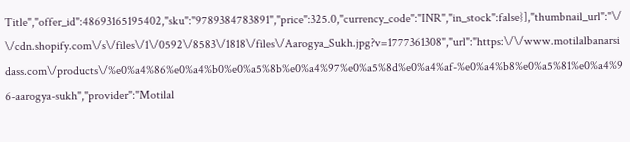Title","offer_id":48693165195402,"sku":"9789384783891","price":325.0,"currency_code":"INR","in_stock":false}],"thumbnail_url":"\/\/cdn.shopify.com\/s\/files\/1\/0592\/8583\/1818\/files\/Aarogya_Sukh.jpg?v=1777361308","url":"https:\/\/www.motilalbanarsidass.com\/products\/%e0%a4%86%e0%a4%b0%e0%a5%8b%e0%a4%97%e0%a5%8d%e0%a4%af-%e0%a4%b8%e0%a5%81%e0%a4%96-aarogya-sukh","provider":"Motilal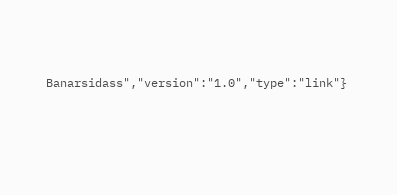Banarsidass","version":"1.0","type":"link"}